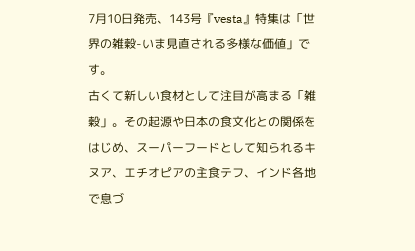7月10日発売、143号『vesta』特集は「世界の雑穀-いま見直される多様な価値」です。
古くて新しい食材として注目が高まる「雑穀」。その起源や日本の食文化との関係をはじめ、スーパーフードとして知られるキヌア、エチオピアの主食テフ、インド各地で息づ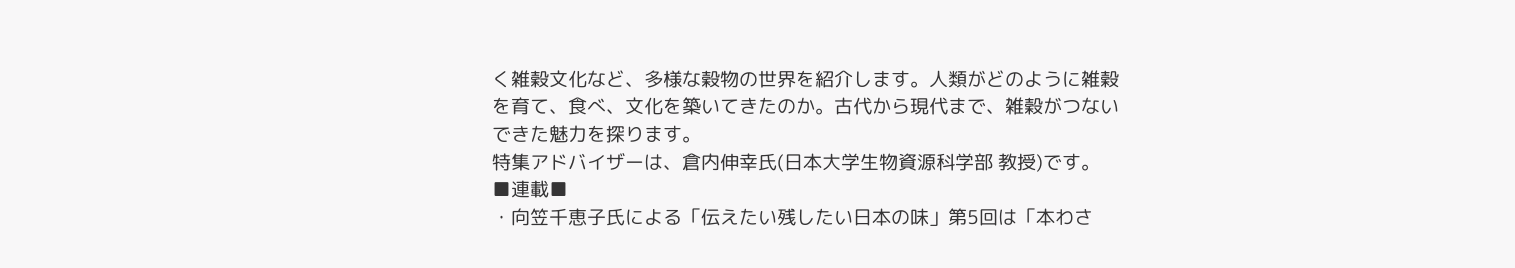く雑穀文化など、多様な穀物の世界を紹介します。人類がどのように雑穀を育て、食べ、文化を築いてきたのか。古代から現代まで、雑穀がつないできた魅力を探ります。
特集アドバイザーは、倉内伸幸氏(日本大学生物資源科学部 教授)です。
■連載■
・向笠千恵子氏による「伝えたい残したい日本の味」第5回は「本わさ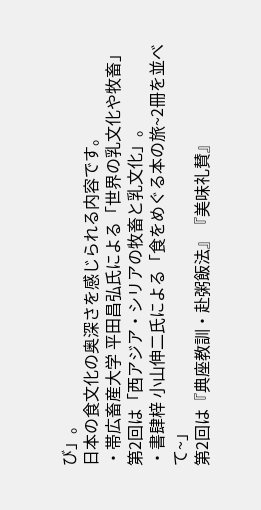び」。
日本の食文化の奥深さを感じられる内容です。
・帯広畜産大学 平田昌弘氏による「世界の乳文化や牧畜」
第2回は「西アジア・シリアの牧畜と乳文化」。
・書肆梓 小山伸二氏による「食をめぐる本の旅~2冊を並べて~」
第2回は『典座教訓・赴粥飯法』『美味礼賛』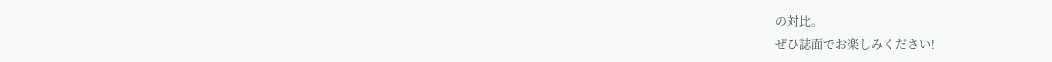の対比。
ぜひ誌面でお楽しみください!